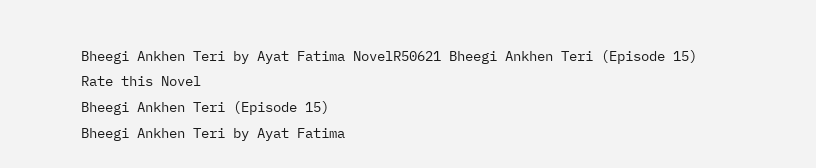Bheegi Ankhen Teri by Ayat Fatima NovelR50621 Bheegi Ankhen Teri (Episode 15)
Rate this Novel
Bheegi Ankhen Teri (Episode 15)
Bheegi Ankhen Teri by Ayat Fatima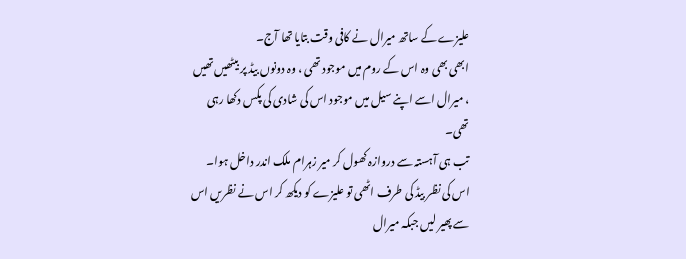علیزے کے ساتھ میرال نے کافی وقت بتایا تھا آج۔
ابھی بھی وہ اس کے روم میں موجود تھی ، وہ دونوں بیڈ پر بیٹھیں تھیں ، میرال اسے اپنے سیل میں موجود اس کی شادی کی پکس دکھا رہی تھی۔
تب ہی آہستہ سے دروازہ کھول کر میر زہرام ملک اندر داخل ہوا۔
اس کی نظر بیڈ کی طرف اٹھی تو علیزے کو دیکھ کر اس نے نظریں اس سے پھیر لیں جبکہ میرال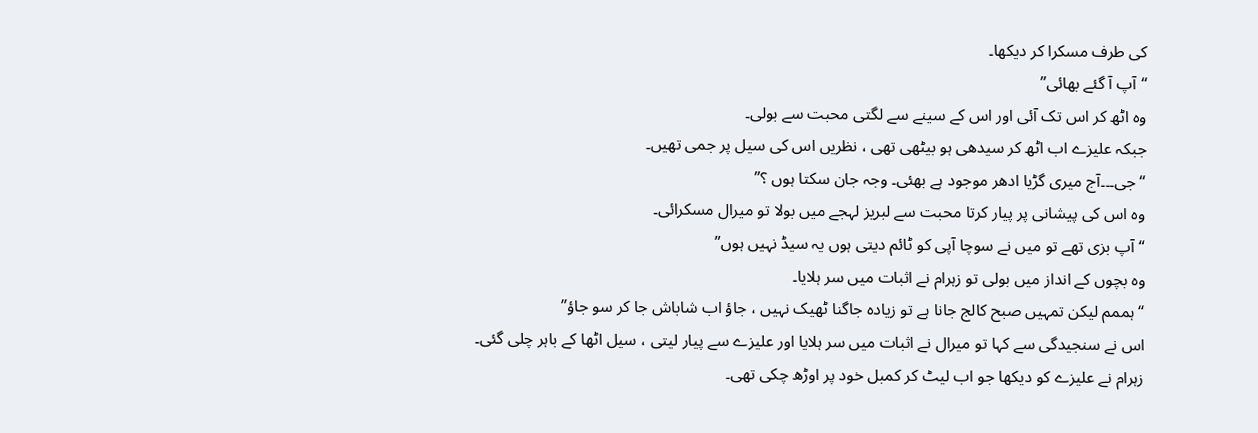کی طرف مسکرا کر دیکھا۔
“آپ آ گئے بھائی”
وہ اٹھ کر اس تک آئی اور اس کے سینے سے لگتی محبت سے بولی۔
جبکہ علیزے اب اٹھ کر سیدھی ہو بیٹھی تھی ، نظریں اس کی سیل پر جمی تھیں۔
“جی۔۔۔آج میری گڑیا ادھر موجود ہے بھئی۔ وجہ جان سکتا ہوں ؟”
وہ اس کی پیشانی پر پیار کرتا محبت سے لبریز لہجے میں بولا تو میرال مسکرائی۔
“آپ بزی تھے تو میں نے سوچا آپی کو ٹائم دیتی ہوں یہ سیڈ نہیں ہوں”
وہ بچوں کے انداز میں بولی تو زہرام نے اثبات میں سر ہلایا۔
“ہممم لیکن تمہیں صبح کالج جانا ہے تو زیادہ جاگنا ٹھیک نہیں ، جاؤ اب شاباش جا کر سو جاؤ”
اس نے سنجیدگی سے کہا تو میرال نے اثبات میں سر ہلایا اور علیزے سے پیار لیتی ، سیل اٹھا کے باہر چلی گئی۔
زہرام نے علیزے کو دیکھا جو اب لیٹ کر کمبل خود پر اوڑھ چکی تھی۔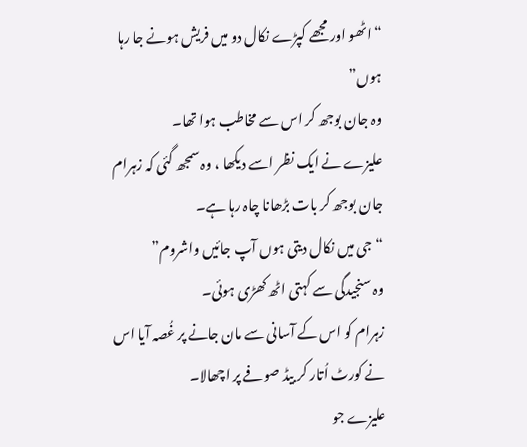“اٹھو اور مجھے کپڑے نکال دو میں فریش ہونے جا رہا ہوں”
وہ جان بوجھ کر اس سے مخاطب ہوا تھا۔
علیزے نے ایک نظر اسے دیکھا ، وہ سمجھ گئی کہ زہرام جان بوجھ کر بات بڑھانا چاہ رہا ہے۔
“جی میں نکال دیتی ہوں آپ جائیں واشروم”
وہ سنجیدگی سے کہتی اٹھ کھڑی ہوئی۔
زہرام کو اس کے آسانی سے مان جانے پر غُصہ آیا اس نے کورٹ اُتار کر بیڈ صوفے پر اچھالا۔
علیزے جو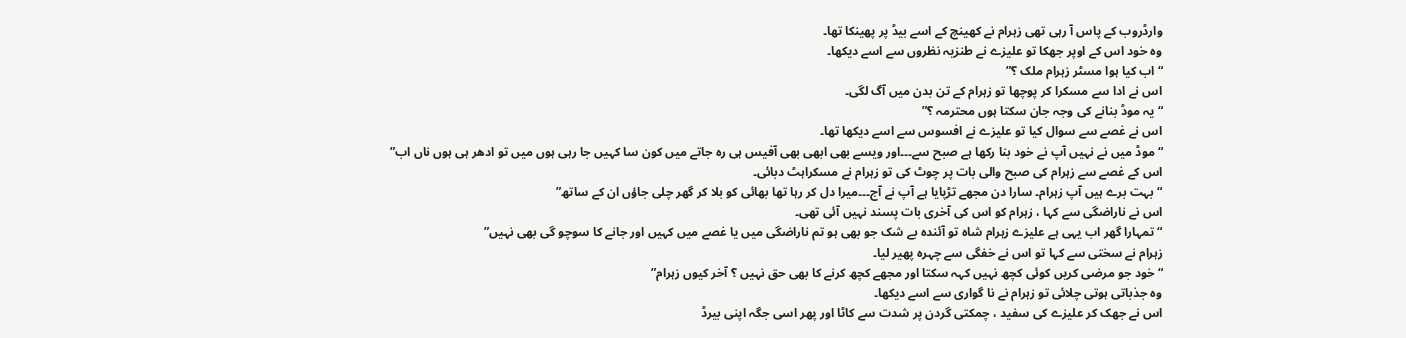وارڈروب کے پاس آ رہی تھی زہرام نے کھینچ کے اسے بیڈ پر پھینکا تھا۔
وہ خود اس کے اوپر جھکا تو علیزے نے طنزیہ نظروں سے اسے دیکھا۔
“اب کیا ہوا مسٹر زہرام ملک ؟”
اس نے ادا سے مسکرا کر پوچھا تو زہرام کے تن بدن میں آگ لگی۔
“یہ موڈ بنانے کی وجہ جان سکتا ہوں محترمہ ؟”
اس نے غصے سے سوال کیا تو علیزے نے افسوس سے اسے دیکھا تھا۔
“موڈ میں نے نہیں آپ نے خود بنا رکھا ہے صبح سے۔۔۔اور ویسے بھی ابھی بھی آفیس ہی رہ جاتے میں کون سا کہیں جا رہی ہوں میں تو ادھر ہی ہوں ناں اب”
اس کے غصے سے زہرام کی صبح والی بات پر چوٹ کی تو زہرام نے مسکراہٹ دبائی۔
“بہت برے ہیں آپ زہرام۔ سارا دن مجھے تڑپایا ہے آپ نے آج۔۔۔میرا دل کر رہا تھا بھائی کو بلا کر گھر چلی جاؤں ان کے ساتھ”
اس نے ناراضگی سے کہا ، زہرام کو اس کی آخری بات پسند نہیں آئی تھی۔
“تمہارا گھر اب یہی ہے علیزے زہرام شاہ تو آئندہ بے شک جو بھی ہو تم ناراضگی میں یا غصے میں کہیں اور جانے کا سوچو گی بھی نہیں”
زہرام نے سختی سے کہا تو اس نے خفگی سے چہرہ پھیر لیا۔
“خود جو مرضی کریں کوئی کچھ نہیں کہہ سکتا اور مجھے کچھ کرنے کا بھی حق نہیں ؟ آخر کیوں زہرام”
وہ جذباتی ہوتی چلائی تو زہرام نے نا گواری سے اسے دیکھا۔
اس نے جھک کر علیزے کی سفید ، چمکتی گردن پر شدت سے کاٹا اور پھر اسی جگہ اپنی بیرڈ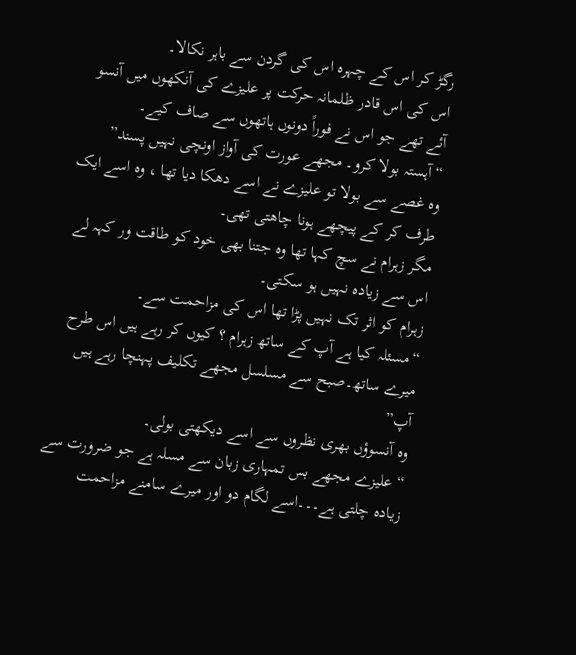رگڑ کر اس کے چہرہ اس کی گردن سے باہر نکالا۔
اس کی اس قادر ظلمانہ حرکت پر علیزے کی آنکھوں میں آنسو آئے تھے جو اس نے فوراً دونوں ہاتھوں سے صاف کیے۔
“آہستہ بولا کرو۔ مجھے عورت کی آواز اونچی نہیں پسند”
وہ غصے سے بولا تو علیزے نے اسے دھکا دیا تھا ، وہ اسے ایک طرف کر کے پیچھے ہونا چاھتی تھی۔
مگر زہرام نے سچ کہا تھا وہ جتنا بھی خود کو طاقت ور کہہ لے اس سے زیادہ نہیں ہو سکتی۔
زہرام کو اثر تک نہیں پڑا تھا اس کی مزاحمت سے۔
“مسئلہ کیا ہے آپ کے ساتھ زہرام ؟ کیوں کر رہے ہیں اس طرح میرے ساتھ۔صبح سے مسلسل مجھے تکلیف پہنچا رہے ہیں آپ”
وہ آنسوؤں بھری نظروں سے اسے دیکھتی بولی۔
“علیزے مجھے بس تمہاری زبان سے مسلہ ہے جو ضرورت سے زیادہ چلتی ہے۔۔۔اسے لگام دو اور میرے سامنے مزاحمت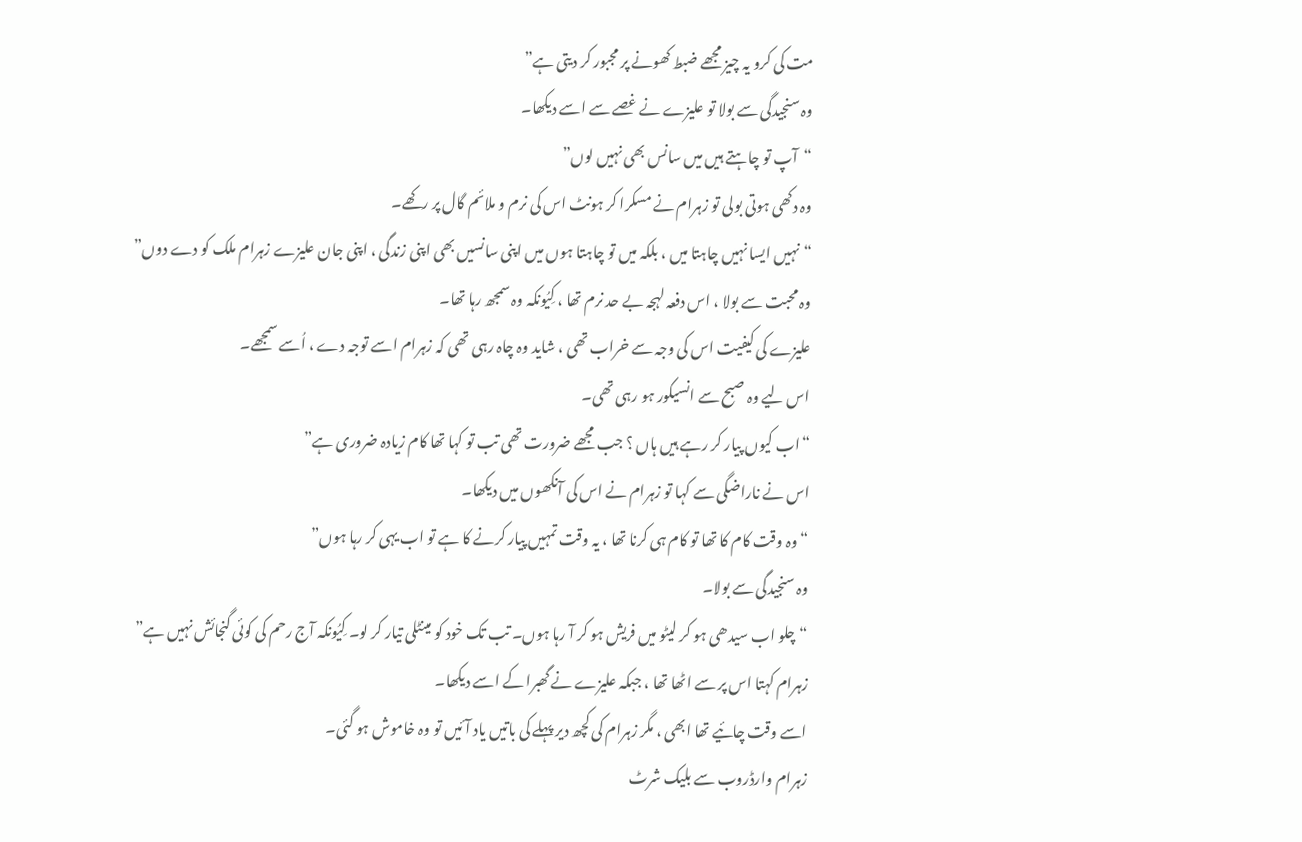مت کی کرو یہ چیز مجھے ضبط کھونے پر مجبور کر دیتی ہے”
وہ سنجیدگی سے بولا تو علیزے نے غصے سے اسے دیکھا۔
“آپ تو چاہتے ہیں میں سانس بھی نہیں لوں”
وہ دکھی ہوتی بولی تو زہرام نے مسکرا کر ہونٹ اس کی نرم و ملائم گال پر رکھے۔
“نہیں ایسا نہیں چاہتا میں ، بلکہ میں تو چاہتا ہوں میں اپنی سانسیں بھی اپنی زندگی ، اپنی جان علیزے زہرام ملک کو دے دوں”
وہ محبت سے بولا ، اس دفعہ لہجہ بے حد نرم تھا ، کِیُونکہ وہ سمجھ رہا تھا۔
علیزے کی کیفیت اس کی وجہ سے خراب تھی ، شاید وہ چاہ رہی تھی کہ زہرام اسے توجہ دے ، اُسے سمجھے۔
اس لیے وہ صبح سے انسیکور ہو رہی تھی۔
“اب کیوں پیار کر رہے ہیں ہاں ؟ جب مجھے ضرورت تھی تب تو کہا تھا کام زیادہ ضروری ہے”
اس نے ناراضگی سے کہا تو زہرام نے اس کی آنکھوں میں دیکھا۔
“وہ وقت کام کا تھا تو کام ہی کرنا تھا ، یہ وقت تمہیں پیار کرنے کا ہے تو اب یہی کر رہا ہوں”
وہ سنجیدگی سے بولا۔
“چلو اب سیدھی ہو کر لیٹو میں فریش ہو کر آ رہا ہوں۔ تب تک خود کو مينٹلی تیار کر لو۔ کِیُونکہ آج رحم کی کوئی گنجائش نہیں ہے”
زہرام کہتا اس پر سے اٹھا تھا ، جبکہ علیزے نے گھبرا کے اسے دیکھا۔
اسے وقت چائیے تھا ابھی ، مگر زہرام کی کچھ دیر پہلے کی باتیں یاد آئیں تو وہ خاموش ہو گئی۔
زہرام وارڈروب سے بلیک شرٹ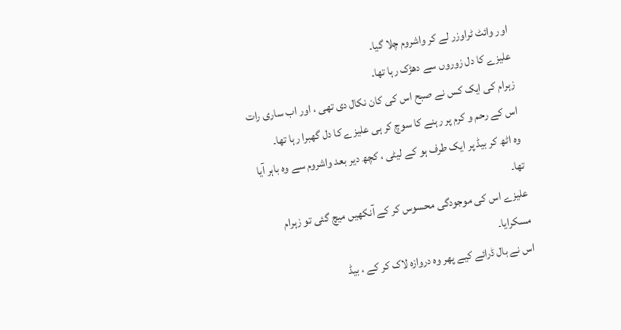اور وائٹ ٹراوزر لے کر واشروم چلا گیا۔
علیزے کا دل زوروں سے دھڑک رہا تھا۔
زہرام کی ایک کس نے صبح اس کی کان نکال دی تھی ، اور اب ساری رات اس کے رحم و کرم پر رہنے کا سوچ کر ہی علیزے کا دل گھبرا رہا تھا۔
وہ اٹھ کر بیڈ پر ایک طرف ہو کے لیٹی ، کچھ دیر بعد واشروم سے وہ باہر آیا تھا۔
علیزے اس کی موجودگی محسوس کر کے آنکھیں میچ گئی تو زہرام مسکرایا۔
اس نے بال ڈرائے کیے پھر وہ دروازہ لاک کر کے ، بیڈ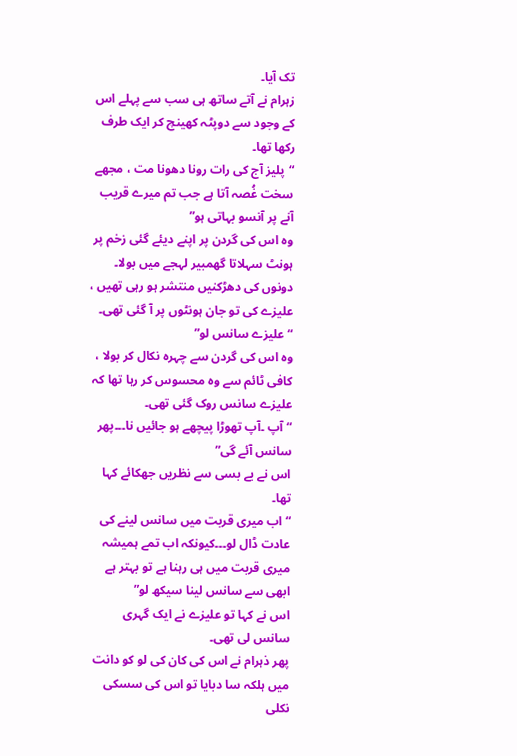تک آیا۔
زہرام نے آتے ساتھ ہی سب سے پہلے اس کے وجود سے دوپٹہ کھینچ کر ایک طرف رکھا تھا۔
“پلیز آج کی رات رونا دھونا مت ، مجھے سخت غُصہ آتا ہے جب تم میرے قریب آنے پر آنسو بہاتی ہو”
وہ اس کی گردن پر اپنے دیئے گئی زخم پر ہونٹ سہلاتا گھمبیر لہجے میں بولا۔
دونوں کی دھڑکنیں منتشر ہو رہی تھیں ، علیزے کی تو جان ہونٹوں پر آ گئی تھی۔
“علیزے سانس لو”
وہ اس کی گردن سے چہرہ نکال کر بولا ، کافی ٹائم سے وہ محسوس کر رہا تھا کہ علیزے سانس روک گئی تھی۔
“آپ ۔آپ تھوڑا پیچھے ہو جائیں نا۔۔۔پھر سانس آئے گی”
اس نے بے بسی سے نظریں جھکائے کہا تھا۔
“اب میری قربت میں سانس لینے کی عادت ڈال لو۔۔۔کیونکہ اب تمے ہمیشہ میری قربت میں ہی رہنا ہے تو بہتر ہے ابھی سے سانس لینا سیکھ لو”
اس نے کہا تو علیزے نے ایک گہری سانس لی تھی۔
پھر ذہرام نے اس کی کان کی لو کو دانت میں ہلکہ سا دبایا تو اس کی سسکی نکلی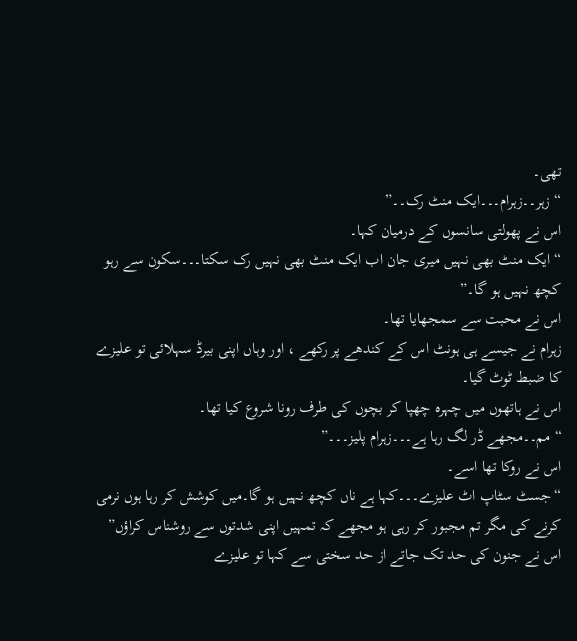تھی۔
“زہر۔۔زہرام۔۔۔ایک منٹ رک۔۔”
اس نے پھولتی سانسوں کے درمیان کہا۔
“ایک منٹ بھی نہیں میری جان اب ایک منٹ بھی نہیں رک سکتا۔۔۔سکون سے رہو کچھ نہیں ہو گا۔”
اس نے محبت سے سمجھایا تھا۔
زہرام نے جیسے ہی ہونٹ اس کے کندھے پر رکھے ، اور وہاں اپنی بيرڈ سہلائی تو علیزے کا ضبط ٹوٹ گیا۔
اس نے ہاتھوں میں چہرہ چھپا کر بچوں کی طرف رونا شروع کیا تھا۔
“مم۔۔مجھے ڈر لگ رہا ہے۔۔۔زہرام پلیز۔۔۔”
اس نے روکا تھا اسے۔
“جسٹ سٹاپ اٹ علیزے۔۔۔کہا ہے ناں کچھ نہیں ہو گا۔میں کوشش کر رہا ہوں نرمی کرنے کی مگر تم مجبور کر رہی ہو مجھے کہ تمہیں اپنی شدتوں سے روشناس کراؤں”
اس نے جنون کی حد تک جاتے از حد سختی سے کہا تو علیزے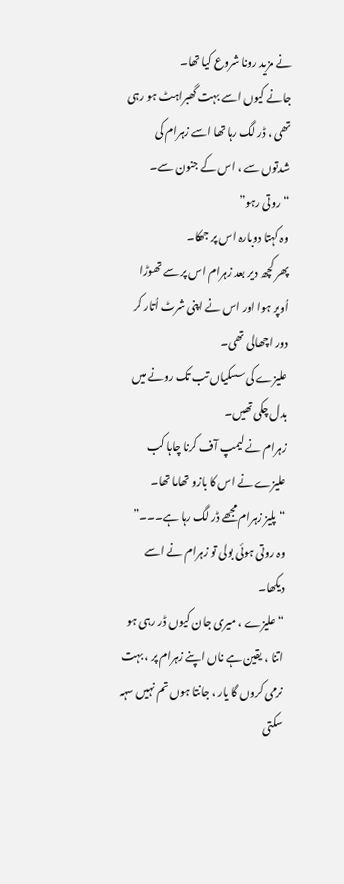نے مزید رونا شروع کیا تھا۔
جانے کیوں اسے بہت گھبراہٹ ہو رہی تھی ، ڈر لگ رہا تھا اسے زہرام کی شدتوں سے ، اس کے جنون سے۔
“روتی رہو”
وہ کہتا دوبارہ اس پر جھکا۔
پھر کچھ دیر بعد زہرام اس پر سے تھوڑا اُوپر ہوا اور اس نے اپنی شرٹ اُتار کر دور اچھالی تھی۔
علیزے کی سسکیاں تب تک رونے میں بدل چکی تھیں۔
زہرام نے لیمپ آف کرنا چاہا کب علیزے نے اس کا بازو تھاما تھا۔
“پلیز زہرام مجھے ڈر لگ رہا ہے۔۔۔”
وہ روتی ہوئی بولی تو زہرام نے اسے دیکھا۔
“علیزے ، میری جان کیوں ڈر رہی ہو اتنا ، یقین ہے ناں اپنے زہرام پر ، بہت نرمی کروں گا یار ، جانتا ہوں تم نہیں سہہ سکتی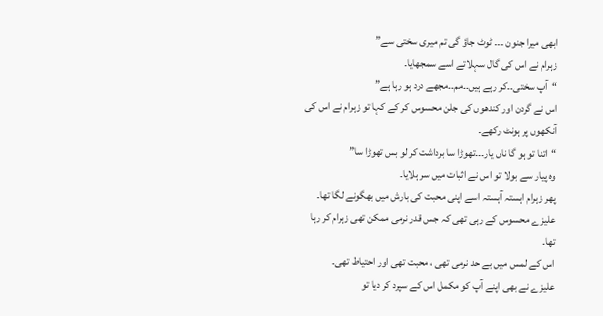ابھی میرا جنون ۔۔۔ ٹوٹ جاؤ گی تم میری سختی سے”
زہرام نے اس کی گال سہلاتے اسے سمجھایا۔
“آپ سختی۔۔کر رہے ہیں۔۔مم۔۔مجھے درد ہو رہا ہے”
اس نے گردن اور کندھوں کی جلن محسوس کر کے کہا تو زہرام نے اس کی آنکھوں پر ہونٹ رکھے۔
“اتنا تو ہو گا ناں یار۔۔۔تھوڑا سا برداشت کر لو بس تھوڑا سا”
وہ پیار سے بولا تو اس نے اثبات میں سر ہلایا۔
پھر زہرام اہستہ آہستہ اسے اپنی محبت کی بارش میں بھگونے لگا تھا۔
علیزے محسوس کے رہی تھی کہ جس قدر نرمی ممکن تھی زہرام کر رہا تھا۔
اس کے لمس میں بے حد نرمی تھی ، محبت تھی اور احتیاط تھی۔
علیزے نے بھی اپنے آپ کو مکمل اس کے سپرد کر دیا تو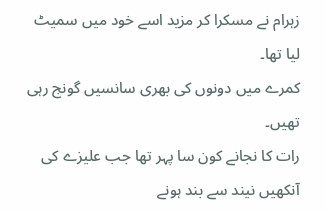زہرام نے مسکرا کر مزید اسے خود میں سمیٹ لیا تھا۔
کمرے میں دونوں کی بھری سانسیں گونج رہی تھیں۔
رات کا نجانے کون سا پہر تھا جب علیزے کی آنکھیں نیند سے بند ہونے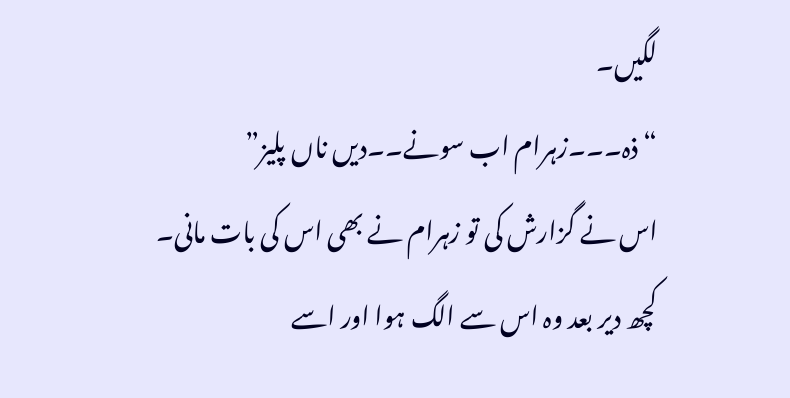لگیں۔
“ذہ۔۔۔زہرام اب سونے۔۔دیں ناں پلیز”
اس نے گزارش کی تو زہرام نے بھی اس کی بات مانی۔
کچھ دیر بعد وہ اس سے الگ ہوا اور اسے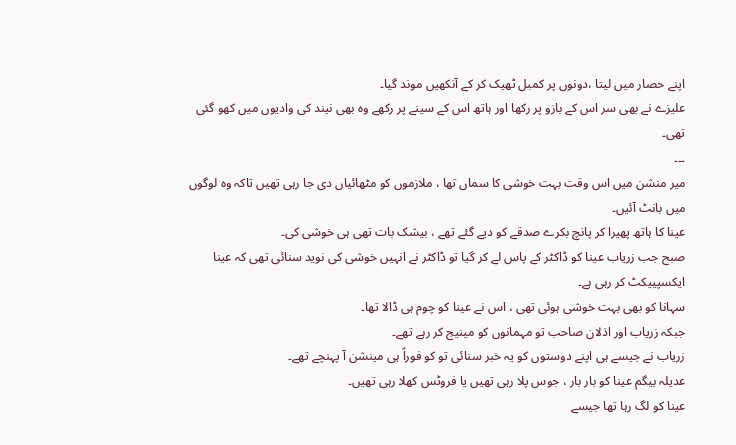اپنے حصار میں لیتا ،دونوں پر کمبل ٹھیک کر کے آنکھیں موند گیا۔
علیزے نے بھی سر اس کے بازو پر رکھا اور ہاتھ اس کے سینے پر رکھے وہ بھی نیند کی وادیوں میں کھو گئی تھی۔
۔۔۔
میر منشن میں اس وقت بہت خوشی کا سماں تھا ، ملازموں کو مٹھائیاں دی جا رہی تھیں تاکہ وہ لوگوں میں بانٹ آئیں۔
عینا کا ہاتھ پھیرا کر پانچ بکرے صدقے کو دیے گئے تھے ، بیشک بات تھی ہی خوشی کی۔
صبح جب زریاب عینا کو ڈاکٹر کے پاس لے کر گیا تو ڈاکٹر نے انہیں خوشی کی نوید سنائی تھی کہ عینا ایکسپییکٹ کر رہی ہے۔
سہانا کو بھی بہت خوشی ہوئی تھی ، اس نے عینا کو چوم ہی ڈالا تھا۔
جبکہ زریاب اور اذلان صاحب تو مہمانوں کو مینیج کر رہے تھے۔
زریاب نے جیسے ہی اپنے دوستوں کو یہ خبر سنائی تو کو فوراً ہی مینشن آ پہنچے تھے۔
عدیلہ بیگم عینا کو بار بار ، جوس پلا رہی تھیں یا فروٹس کھلا رہی تھیں۔
عینا کو لگ رہا تھا جیسے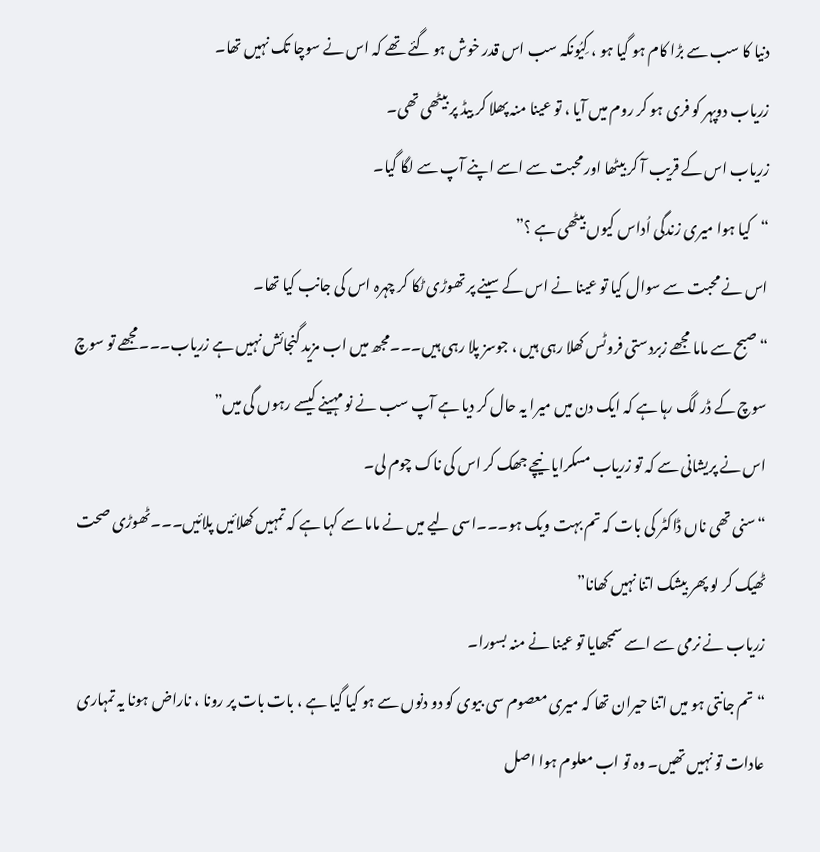دنیا کا سب سے بڑا کام ہو گیا ہو ، کِیُونکہ سب اس قدر خوش ہو گئے تھے کہ اس نے سوچا تک نہیں تھا۔
زریاب دوپہر کو فری ہو کر روم میں آیا ، تو عینا منہ پھلا کر بیڈ پر بیٹھی تھی۔
زریاب اس کے قریب آ کر بیٹھا اور محبت سے اسے اپنے آپ سے لگا گیا۔
“کیا ہوا میری زندگی اُداس کیوں بیٹھی ہے ؟”
اس نے محبت سے سوال کیا تو عینا نے اس کے سینے پر تھوڑی ٹکا کر چہرہ اس کی جانب کیا تھا۔
“صبح سے ماما مجھے زبردستی فروٹس کھلا رہی ہیں ، جوسز پلا رہی ہیں۔۔۔مجھ میں اب مزید گنجائش نہیں ہے زریاب۔۔۔مجھے تو سوچ سوچ کے ڈر لگ رہا ہے کہ ایک دن میں میرا یہ حال کر دیا ہے آپ سب نے نو مہینے کیسے رہوں گی میں”
اس نے پریشانی سے کہ تو زریاب مسکرایا نیچے جھک کر اس کی ناک چوم لی۔
“سنی تھی ناں ڈاکٹر کی بات کہ تم بہت ویک ہو۔۔۔اسی لیے میں نے ماما سے کہا ہے کہ تمہیں کھلائیں پلائیں۔۔۔ٹھوڑی صحت ٹھیک کر لو پھر بیشک اتنا نہیں کھانا”
زریاب نے نرمی سے اسے سمجھایا تو عینا نے منہ بسورا۔
“تم جانتی ہو میں اتنا حیران تھا کہ میری معصوم سی بیوی کو دو دنوں سے ہو کیا گیا ہے ، بات بات پر رونا ، ناراض ہونا یہ تمہاری عادات تو نہیں تھیں۔ وہ تو اب معلوم ہوا اصل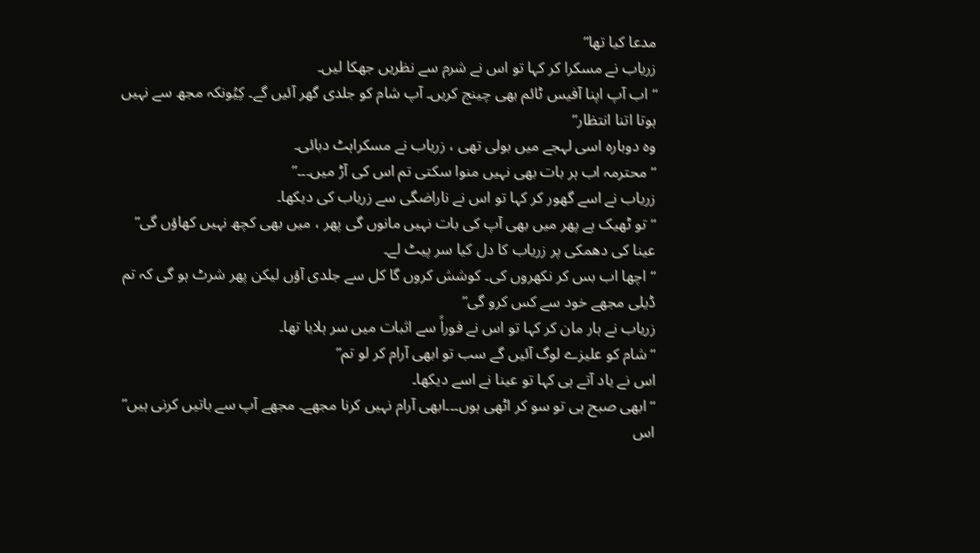مدعا کیا تھا”
زریاب نے مسکرا کر کہا تو اس نے شرم سے نظریں جھکا لیں۔
“اب آپ اپنا آفیس ٹائم بھی چینج کریں۔ آپ شام کو جلدی گھر آئیں گے۔ کِیُونکہ مجھ سے نہیں ہوتا اتنا انتظار”
وہ دوبارہ اسی لہجے میں بولی تھی ، زریاب نے مسکراہٹ دبائی۔
“محترمہ اب ہر بات بھی نہیں منوا سکتی تم اس کی آڑ میں۔۔۔”
زریاب نے اسے گھور کر کہا تو اس نے ناراضگی سے زریاب کی دیکھا۔
“تو ٹھیک ہے پھر میں بھی آپ کی بات نہیں مانوں گی پھر ، میں بھی کچھ نہیں کھاؤں گی”
عینا کی دھمکی پر زریاب کا دل کیا سر پیٹ لے۔
“اچھا اب بس کر نکھروں کی۔ کوشش کروں گا کل سے جلدی آؤں لیکن پھر شرٹ ہو گی کہ تم ڈیلی مجھے خود سے کس کرو گی”
زریاب نے ہار مان کر کہا تو اس نے فوراً سے اثبات میں سر ہلایا تھا۔
“شام کو علیزے لوگ آئیں گے سب تو ابھی آرام کر لو تم”
اس نے یاد آتے ہی کہا تو عینا نے اسے دیکھا۔
“ابھی صبح ہی تو سو کر اٹھی ہوں۔۔۔ابھی آرام نہیں کرنا مجھے۔ مجھے آپ سے باتیں کرنی ہیں”
اس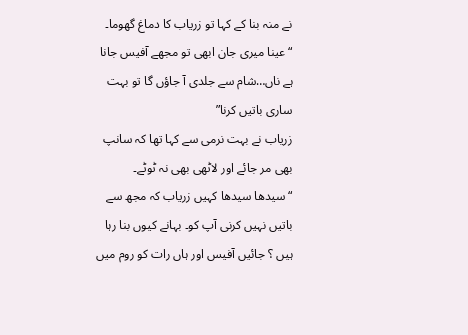نے منہ بنا کے کہا تو زریاب کا دماغ گھوما۔
“عینا میری جان ابھی تو مجھے آفیس جانا ہے ناں…شام سے جلدی آ جاؤں گا تو بہت ساری باتیں کرنا”
زریاب نے بہت نرمی سے کہا تھا کہ سانپ بھی مر جائے اور لاٹھی بھی نہ ٹوٹے۔
“سیدھا سیدھا کہیں زریاب کہ مجھ سے باتیں نہیں کرنی آپ کو۔ بہانے کیوں بنا رہا ہیں ؟ جائیں آفیس اور ہاں رات کو روم میں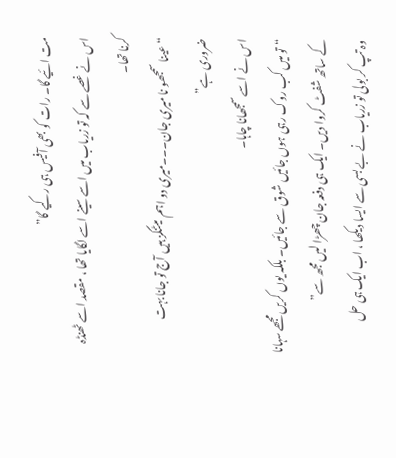مت ائیے گا۔ رات کو بھی آفیس ہی رکیے گا”
اس نے غصے سے کہ تو زریاب میں اسے سینے اسے لگایا تھا ، مقصد اسے ٹھنڈہ کرنا تھا۔
“عینا سمجھو نا میری جان۔۔۔میری دو اہم میٹنگز ہیں آج تو جانا بہت ضروری ہے”
اس نے اسے سمجھانا چاہا۔
“تو میں کب روک رہی ہوں جائیں شوق سے جائیں۔ بلکہ یوں کریں مجھے سہانا کے ساتھ شفٹ کروا دیں۔ ایک ہی دفعہ جان چھڑا لیں مجھ سے”
وہ تپ کر بولی تو زریاب نے بے بسی سے ایسا دیکھا ، اب ایک ہی حل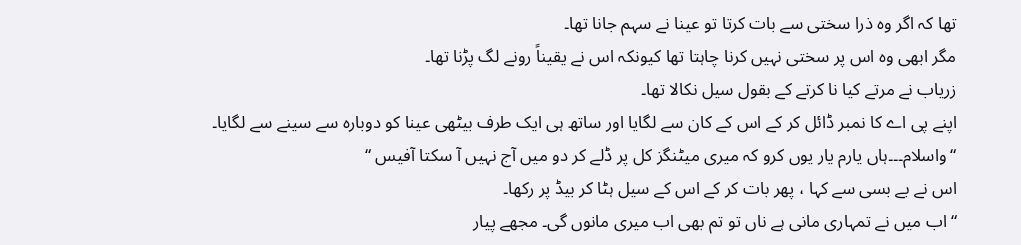تھا کہ اگر وہ ذرا سختی سے بات کرتا تو عینا نے سہم جانا تھا۔
مگر ابھی وہ اس پر سختی نہیں کرنا چاہتا تھا کیونکہ اس نے یقیناً رونے لگ پڑنا تھا۔
زریاب نے مرتے کیا نا کرتے کے بقول سیل نکالا تھا۔
اپنے پی اے کا نمبر ڈائل کر کے اس کے کان سے لگایا اور ساتھ ہی ایک طرف بیٹھی عینا کو دوبارہ سے سینے سے لگایا۔
“واسلام۔۔۔ہاں یارم یار یوں کرو کہ میری میٹنگز کل پر ڈلے کر دو میں آج نہیں آ سکتا آفیس “
اس نے بے بسی سے کہا ، پھر بات کر کے اس کے سیل ہٹا کر بیڈ پر رکھا۔
“اب میں نے تمہاری مانی ہے ناں تو تم بھی اب میری مانوں گی۔ مجھے پیار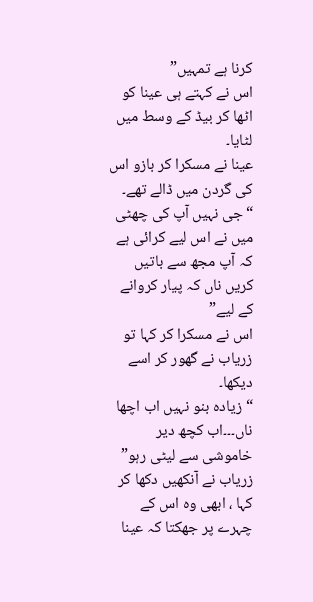کرنا ہے تمہیں”
اس نے کہتے ہی عینا کو اٹھا کر بیڈ کے وسط میں لٹایا۔
عینا نے مسکرا کر بازو اس کی گردن میں ڈالے تھے۔
“جی نہیں آپ کی چھٹی میں نے اس لیے کرائی ہے کہ آپ مجھ سے باتیں کریں ناں کہ پیار کروانے کے لیے”
اس نے مسکرا کر کہا تو زریاب نے گھور کر اسے دیکھا۔
“زیادہ بنو نہیں اب اچھا ناں۔۔۔اب کچھ دیر خاموشی سے لیٹی رہو”
زریاب نے آنکھیں دکھا کر کہا ، ابھی وہ اس کے چہرے پر جھکتا کہ عینا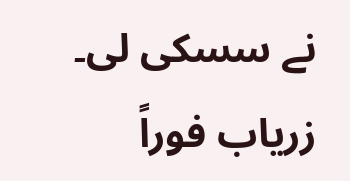نے سسکی لی۔
زریاب فوراً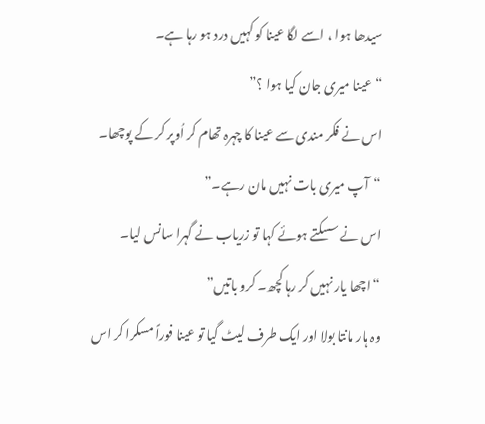سیدھا ہوا ، اسے لگا عینا کو کہیں درد ہو رہا ہے۔
“عینا میری جان کیا ہوا ؟”
اس نے فکر مندی سے عینا کا چہرہ تھام کر اُوپر کر کے پوچھا۔
“آپ میری بات نہیں مان رہے۔”
اس نے سسکتے ہوئے کہا تو زریاب نے گہرا سانس لیا۔
“اچھا یار نہیں کر رہا کچھ۔ کرو باتیں”
وہ ہار مانتا بولا اور ایک طرف لیٹ گیا تو عینا فوراً مسکرا کر اس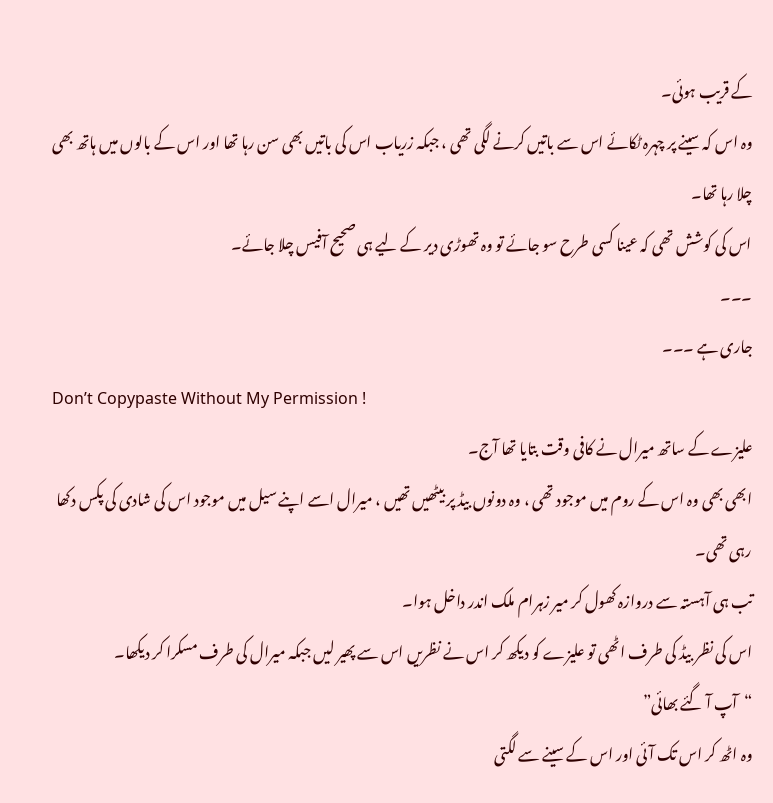کے قریب ہوئی۔
وہ اس کہ سینے پر چہرہ ٹکائے اس سے باتیں کرنے لگی تھی ، جبکہ زریاب اس کی باتیں بھی سن رہا تھا اور اس کے بالوں میں ہاتھ بھی چلا رہا تھا۔
اس کی کوشش تھی کہ عینا کسی طرح سو جائے تو وہ تھوڑی دیر کے لیے ہی صحیح آفیس چلا جائے۔
۔۔۔
جاری ہے ۔۔۔
Don’t Copypaste Without My Permission !
علیزے کے ساتھ میرال نے کافی وقت بتایا تھا آج۔
ابھی بھی وہ اس کے روم میں موجود تھی ، وہ دونوں بیڈ پر بیٹھیں تھیں ، میرال اسے اپنے سیل میں موجود اس کی شادی کی پکس دکھا رہی تھی۔
تب ہی آہستہ سے دروازہ کھول کر میر زہرام ملک اندر داخل ہوا۔
اس کی نظر بیڈ کی طرف اٹھی تو علیزے کو دیکھ کر اس نے نظریں اس سے پھیر لیں جبکہ میرال کی طرف مسکرا کر دیکھا۔
“آپ آ گئے بھائی”
وہ اٹھ کر اس تک آئی اور اس کے سینے سے لگتی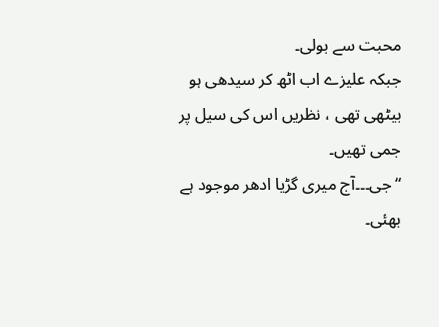محبت سے بولی۔
جبکہ علیزے اب اٹھ کر سیدھی ہو بیٹھی تھی ، نظریں اس کی سیل پر جمی تھیں۔
“جی۔۔۔آج میری گڑیا ادھر موجود ہے بھئی۔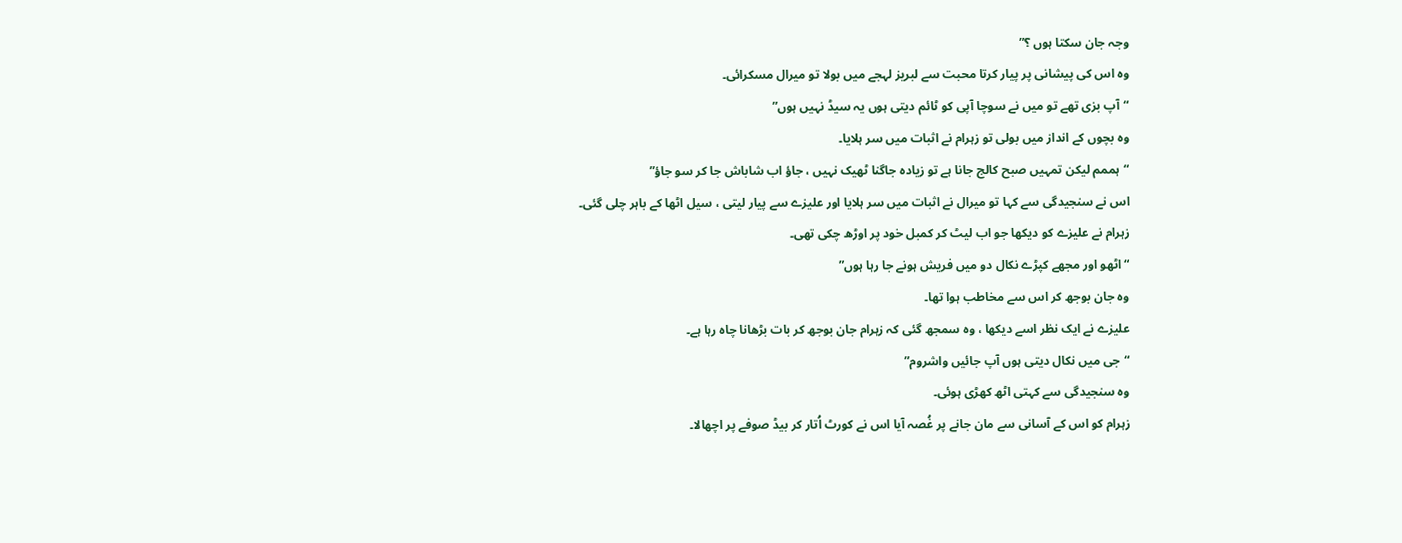وجہ جان سکتا ہوں ؟”
وہ اس کی پیشانی پر پیار کرتا محبت سے لبریز لہجے میں بولا تو میرال مسکرائی۔
“آپ بزی تھے تو میں نے سوچا آپی کو ٹائم دیتی ہوں یہ سیڈ نہیں ہوں”
وہ بچوں کے انداز میں بولی تو زہرام نے اثبات میں سر ہلایا۔
“ہممم لیکن تمہیں صبح کالج جانا ہے تو زیادہ جاگنا ٹھیک نہیں ، جاؤ اب شاباش جا کر سو جاؤ”
اس نے سنجیدگی سے کہا تو میرال نے اثبات میں سر ہلایا اور علیزے سے پیار لیتی ، سیل اٹھا کے باہر چلی گئی۔
زہرام نے علیزے کو دیکھا جو اب لیٹ کر کمبل خود پر اوڑھ چکی تھی۔
“اٹھو اور مجھے کپڑے نکال دو میں فریش ہونے جا رہا ہوں”
وہ جان بوجھ کر اس سے مخاطب ہوا تھا۔
علیزے نے ایک نظر اسے دیکھا ، وہ سمجھ گئی کہ زہرام جان بوجھ کر بات بڑھانا چاہ رہا ہے۔
“جی میں نکال دیتی ہوں آپ جائیں واشروم”
وہ سنجیدگی سے کہتی اٹھ کھڑی ہوئی۔
زہرام کو اس کے آسانی سے مان جانے پر غُصہ آیا اس نے کورٹ اُتار کر بیڈ صوفے پر اچھالا۔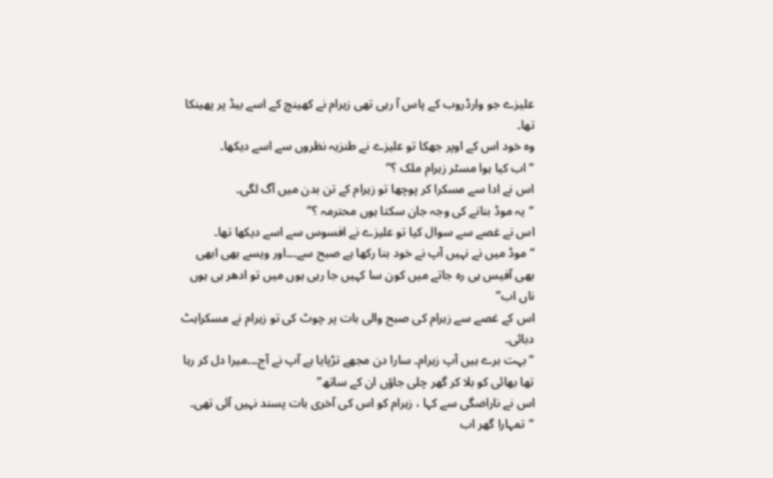علیزے جو وارڈروب کے پاس آ رہی تھی زہرام نے کھینچ کے اسے بیڈ پر پھینکا تھا۔
وہ خود اس کے اوپر جھکا تو علیزے نے طنزیہ نظروں سے اسے دیکھا۔
“اب کیا ہوا مسٹر زہرام ملک ؟”
اس نے ادا سے مسکرا کر پوچھا تو زہرام کے تن بدن میں آگ لگی۔
“یہ موڈ بنانے کی وجہ جان سکتا ہوں محترمہ ؟”
اس نے غصے سے سوال کیا تو علیزے نے افسوس سے اسے دیکھا تھا۔
“موڈ میں نے نہیں آپ نے خود بنا رکھا ہے صبح سے۔۔۔اور ویسے بھی ابھی بھی آفیس ہی رہ جاتے میں کون سا کہیں جا رہی ہوں میں تو ادھر ہی ہوں ناں اب”
اس کے غصے سے زہرام کی صبح والی بات پر چوٹ کی تو زہرام نے مسکراہٹ دبائی۔
“بہت برے ہیں آپ زہرام۔ سارا دن مجھے تڑپایا ہے آپ نے آج۔۔۔میرا دل کر رہا تھا بھائی کو بلا کر گھر چلی جاؤں ان کے ساتھ”
اس نے ناراضگی سے کہا ، زہرام کو اس کی آخری بات پسند نہیں آئی تھی۔
“تمہارا گھر اب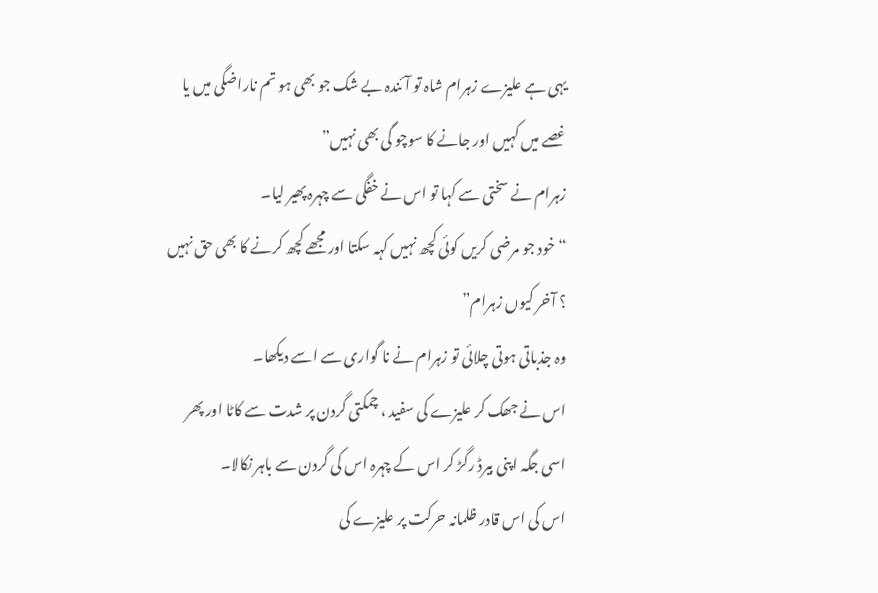یہی ہے علیزے زہرام شاہ تو آئندہ بے شک جو بھی ہو تم ناراضگی میں یا غصے میں کہیں اور جانے کا سوچو گی بھی نہیں”
زہرام نے سختی سے کہا تو اس نے خفگی سے چہرہ پھیر لیا۔
“خود جو مرضی کریں کوئی کچھ نہیں کہہ سکتا اور مجھے کچھ کرنے کا بھی حق نہیں ؟ آخر کیوں زہرام”
وہ جذباتی ہوتی چلائی تو زہرام نے نا گواری سے اسے دیکھا۔
اس نے جھک کر علیزے کی سفید ، چمکتی گردن پر شدت سے کاٹا اور پھر اسی جگہ اپنی بیرڈ رگڑ کر اس کے چہرہ اس کی گردن سے باہر نکالا۔
اس کی اس قادر ظلمانہ حرکت پر علیزے کی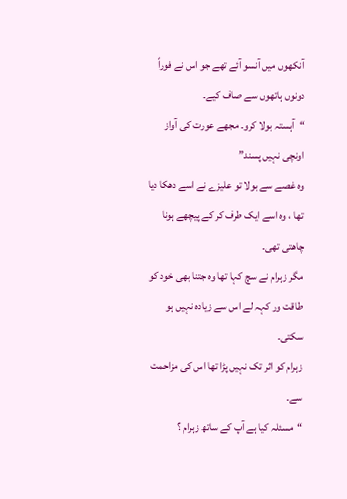آنکھوں میں آنسو آئے تھے جو اس نے فوراً دونوں ہاتھوں سے صاف کیے۔
“آہستہ بولا کرو۔ مجھے عورت کی آواز اونچی نہیں پسند”
وہ غصے سے بولا تو علیزے نے اسے دھکا دیا تھا ، وہ اسے ایک طرف کر کے پیچھے ہونا چاھتی تھی۔
مگر زہرام نے سچ کہا تھا وہ جتنا بھی خود کو طاقت ور کہہ لے اس سے زیادہ نہیں ہو سکتی۔
زہرام کو اثر تک نہیں پڑا تھا اس کی مزاحمت سے۔
“مسئلہ کیا ہے آپ کے ساتھ زہرام ؟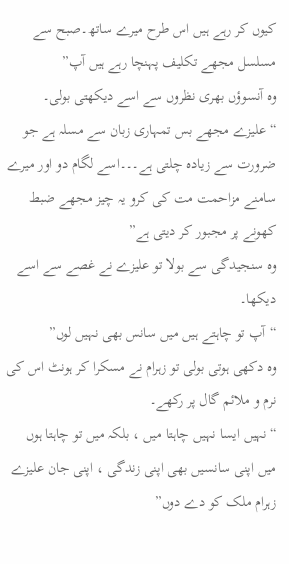کیوں کر رہے ہیں اس طرح میرے ساتھ۔صبح سے مسلسل مجھے تکلیف پہنچا رہے ہیں آپ”
وہ آنسوؤں بھری نظروں سے اسے دیکھتی بولی۔
“علیزے مجھے بس تمہاری زبان سے مسلہ ہے جو ضرورت سے زیادہ چلتی ہے۔۔۔اسے لگام دو اور میرے سامنے مزاحمت مت کی کرو یہ چیز مجھے ضبط کھونے پر مجبور کر دیتی ہے”
وہ سنجیدگی سے بولا تو علیزے نے غصے سے اسے دیکھا۔
“آپ تو چاہتے ہیں میں سانس بھی نہیں لوں”
وہ دکھی ہوتی بولی تو زہرام نے مسکرا کر ہونٹ اس کی نرم و ملائم گال پر رکھے۔
“نہیں ایسا نہیں چاہتا میں ، بلکہ میں تو چاہتا ہوں میں اپنی سانسیں بھی اپنی زندگی ، اپنی جان علیزے زہرام ملک کو دے دوں”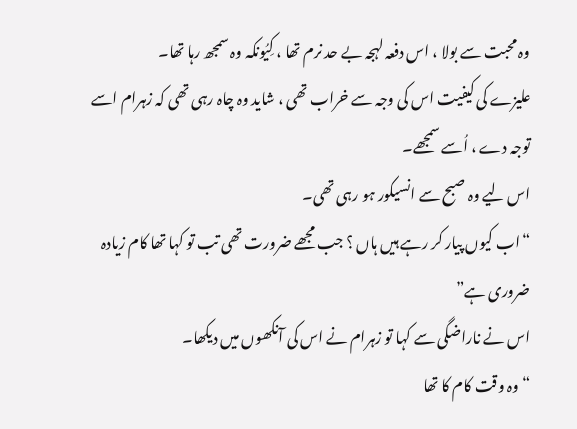وہ محبت سے بولا ، اس دفعہ لہجہ بے حد نرم تھا ، کِیُونکہ وہ سمجھ رہا تھا۔
علیزے کی کیفیت اس کی وجہ سے خراب تھی ، شاید وہ چاہ رہی تھی کہ زہرام اسے توجہ دے ، اُسے سمجھے۔
اس لیے وہ صبح سے انسیکور ہو رہی تھی۔
“اب کیوں پیار کر رہے ہیں ہاں ؟ جب مجھے ضرورت تھی تب تو کہا تھا کام زیادہ ضروری ہے”
اس نے ناراضگی سے کہا تو زہرام نے اس کی آنکھوں میں دیکھا۔
“وہ وقت کام کا تھا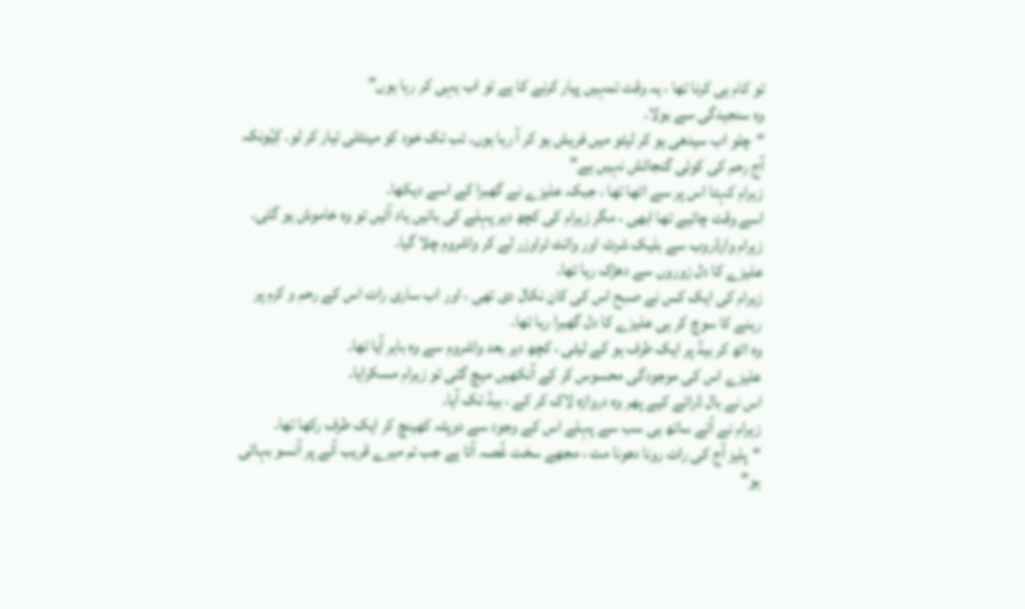تو کام ہی کرنا تھا ، یہ وقت تمہیں پیار کرنے کا ہے تو اب یہی کر رہا ہوں”
وہ سنجیدگی سے بولا۔
“چلو اب سیدھی ہو کر لیٹو میں فریش ہو کر آ رہا ہوں۔ تب تک خود کو مينٹلی تیار کر لو۔ کِیُونکہ آج رحم کی کوئی گنجائش نہیں ہے”
زہرام کہتا اس پر سے اٹھا تھا ، جبکہ علیزے نے گھبرا کے اسے دیکھا۔
اسے وقت چائیے تھا ابھی ، مگر زہرام کی کچھ دیر پہلے کی باتیں یاد آئیں تو وہ خاموش ہو گئی۔
زہرام وارڈروب سے بلیک شرٹ اور وائٹ ٹراوزر لے کر واشروم چلا گیا۔
علیزے کا دل زوروں سے دھڑک رہا تھا۔
زہرام کی ایک کس نے صبح اس کی کان نکال دی تھی ، اور اب ساری رات اس کے رحم و کرم پر رہنے کا سوچ کر ہی علیزے کا دل گھبرا رہا تھا۔
وہ اٹھ کر بیڈ پر ایک طرف ہو کے لیٹی ، کچھ دیر بعد واشروم سے وہ باہر آیا تھا۔
علیزے اس کی موجودگی محسوس کر کے آنکھیں میچ گئی تو زہرام مسکرایا۔
اس نے بال ڈرائے کیے پھر وہ دروازہ لاک کر کے ، بیڈ تک آیا۔
زہرام نے آتے ساتھ ہی سب سے پہلے اس کے وجود سے دوپٹہ کھینچ کر ایک طرف رکھا تھا۔
“پلیز آج کی رات رونا دھونا مت ، مجھے سخت غُصہ آتا ہے جب تم میرے قریب آنے پر آنسو بہاتی ہو”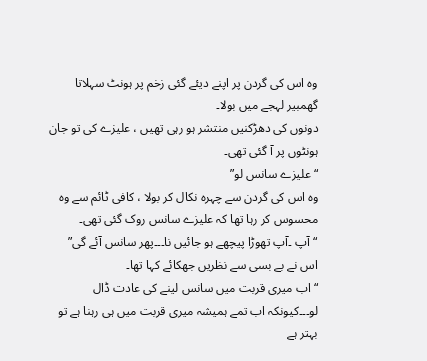وہ اس کی گردن پر اپنے دیئے گئی زخم پر ہونٹ سہلاتا گھمبیر لہجے میں بولا۔
دونوں کی دھڑکنیں منتشر ہو رہی تھیں ، علیزے کی تو جان ہونٹوں پر آ گئی تھی۔
“علیزے سانس لو”
وہ اس کی گردن سے چہرہ نکال کر بولا ، کافی ٹائم سے وہ محسوس کر رہا تھا کہ علیزے سانس روک گئی تھی۔
“آپ ۔آپ تھوڑا پیچھے ہو جائیں نا۔۔۔پھر سانس آئے گی”
اس نے بے بسی سے نظریں جھکائے کہا تھا۔
“اب میری قربت میں سانس لینے کی عادت ڈال لو۔۔۔کیونکہ اب تمے ہمیشہ میری قربت میں ہی رہنا ہے تو بہتر ہے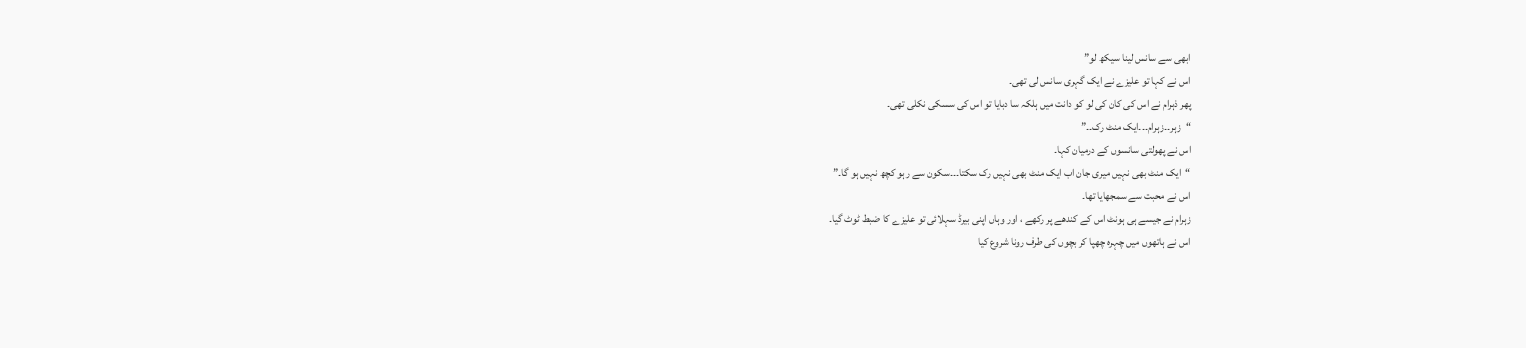ابھی سے سانس لینا سیکھ لو”
اس نے کہا تو علیزے نے ایک گہری سانس لی تھی۔
پھر ذہرام نے اس کی کان کی لو کو دانت میں ہلکہ سا دبایا تو اس کی سسکی نکلی تھی۔
“زہر۔۔زہرام۔۔۔ایک منٹ رک۔۔”
اس نے پھولتی سانسوں کے درمیان کہا۔
“ایک منٹ بھی نہیں میری جان اب ایک منٹ بھی نہیں رک سکتا۔۔۔سکون سے رہو کچھ نہیں ہو گا۔”
اس نے محبت سے سمجھایا تھا۔
زہرام نے جیسے ہی ہونٹ اس کے کندھے پر رکھے ، اور وہاں اپنی بيرڈ سہلائی تو علیزے کا ضبط ٹوٹ گیا۔
اس نے ہاتھوں میں چہرہ چھپا کر بچوں کی طرف رونا شروع کیا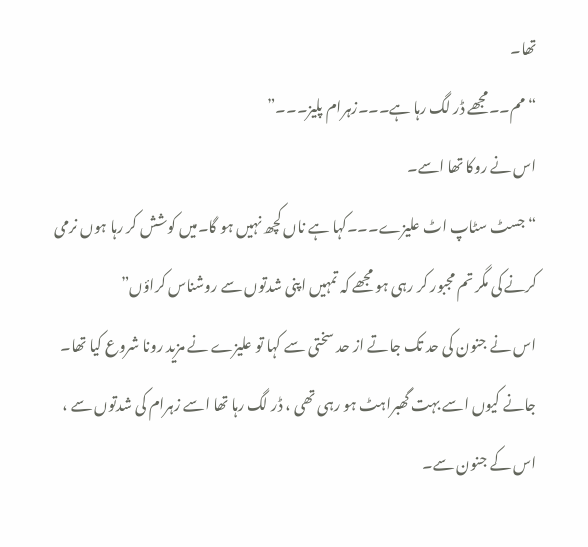تھا۔
“مم۔۔مجھے ڈر لگ رہا ہے۔۔۔زہرام پلیز۔۔۔”
اس نے روکا تھا اسے۔
“جسٹ سٹاپ اٹ علیزے۔۔۔کہا ہے ناں کچھ نہیں ہو گا۔میں کوشش کر رہا ہوں نرمی کرنے کی مگر تم مجبور کر رہی ہو مجھے کہ تمہیں اپنی شدتوں سے روشناس کراؤں”
اس نے جنون کی حد تک جاتے از حد سختی سے کہا تو علیزے نے مزید رونا شروع کیا تھا۔
جانے کیوں اسے بہت گھبراہٹ ہو رہی تھی ، ڈر لگ رہا تھا اسے زہرام کی شدتوں سے ، اس کے جنون سے۔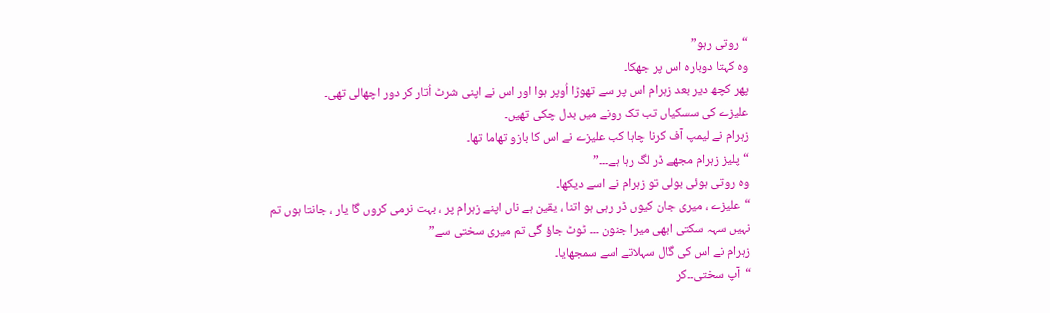“روتی رہو”
وہ کہتا دوبارہ اس پر جھکا۔
پھر کچھ دیر بعد زہرام اس پر سے تھوڑا اُوپر ہوا اور اس نے اپنی شرٹ اُتار کر دور اچھالی تھی۔
علیزے کی سسکیاں تب تک رونے میں بدل چکی تھیں۔
زہرام نے لیمپ آف کرنا چاہا کب علیزے نے اس کا بازو تھاما تھا۔
“پلیز زہرام مجھے ڈر لگ رہا ہے۔۔۔”
وہ روتی ہوئی بولی تو زہرام نے اسے دیکھا۔
“علیزے ، میری جان کیوں ڈر رہی ہو اتنا ، یقین ہے ناں اپنے زہرام پر ، بہت نرمی کروں گا یار ، جانتا ہوں تم نہیں سہہ سکتی ابھی میرا جنون ۔۔۔ ٹوٹ جاؤ گی تم میری سختی سے”
زہرام نے اس کی گال سہلاتے اسے سمجھایا۔
“آپ سختی۔۔کر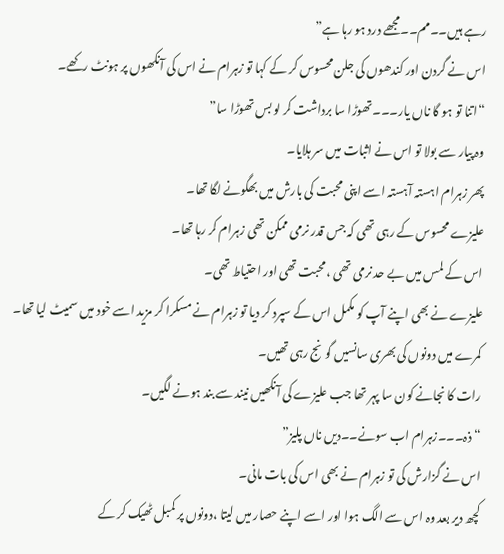رہے ہیں۔۔مم۔۔مجھے درد ہو رہا ہے”
اس نے گردن اور کندھوں کی جلن محسوس کر کے کہا تو زہرام نے اس کی آنکھوں پر ہونٹ رکھے۔
“اتنا تو ہو گا ناں یار۔۔۔تھوڑا سا برداشت کر لو بس تھوڑا سا”
وہ پیار سے بولا تو اس نے اثبات میں سر ہلایا۔
پھر زہرام اہستہ آہستہ اسے اپنی محبت کی بارش میں بھگونے لگا تھا۔
علیزے محسوس کے رہی تھی کہ جس قدر نرمی ممکن تھی زہرام کر رہا تھا۔
اس کے لمس میں بے حد نرمی تھی ، محبت تھی اور احتیاط تھی۔
علیزے نے بھی اپنے آپ کو مکمل اس کے سپرد کر دیا تو زہرام نے مسکرا کر مزید اسے خود میں سمیٹ لیا تھا۔
کمرے میں دونوں کی بھری سانسیں گونج رہی تھیں۔
رات کا نجانے کون سا پہر تھا جب علیزے کی آنکھیں نیند سے بند ہونے لگیں۔
“ذہ۔۔۔زہرام اب سونے۔۔دیں ناں پلیز”
اس نے گزارش کی تو زہرام نے بھی اس کی بات مانی۔
کچھ دیر بعد وہ اس سے الگ ہوا اور اسے اپنے حصار میں لیتا ،دونوں پر کمبل ٹھیک کر کے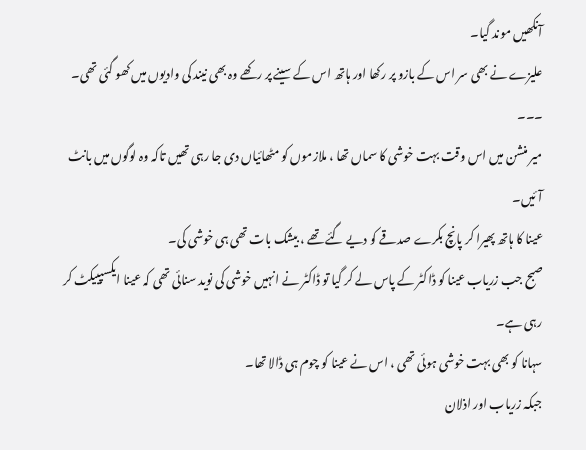آنکھیں موند گیا۔
علیزے نے بھی سر اس کے بازو پر رکھا اور ہاتھ اس کے سینے پر رکھے وہ بھی نیند کی وادیوں میں کھو گئی تھی۔
۔۔۔
میر منشن میں اس وقت بہت خوشی کا سماں تھا ، ملازموں کو مٹھائیاں دی جا رہی تھیں تاکہ وہ لوگوں میں بانٹ آئیں۔
عینا کا ہاتھ پھیرا کر پانچ بکرے صدقے کو دیے گئے تھے ، بیشک بات تھی ہی خوشی کی۔
صبح جب زریاب عینا کو ڈاکٹر کے پاس لے کر گیا تو ڈاکٹر نے انہیں خوشی کی نوید سنائی تھی کہ عینا ایکسپییکٹ کر رہی ہے۔
سہانا کو بھی بہت خوشی ہوئی تھی ، اس نے عینا کو چوم ہی ڈالا تھا۔
جبکہ زریاب اور اذلان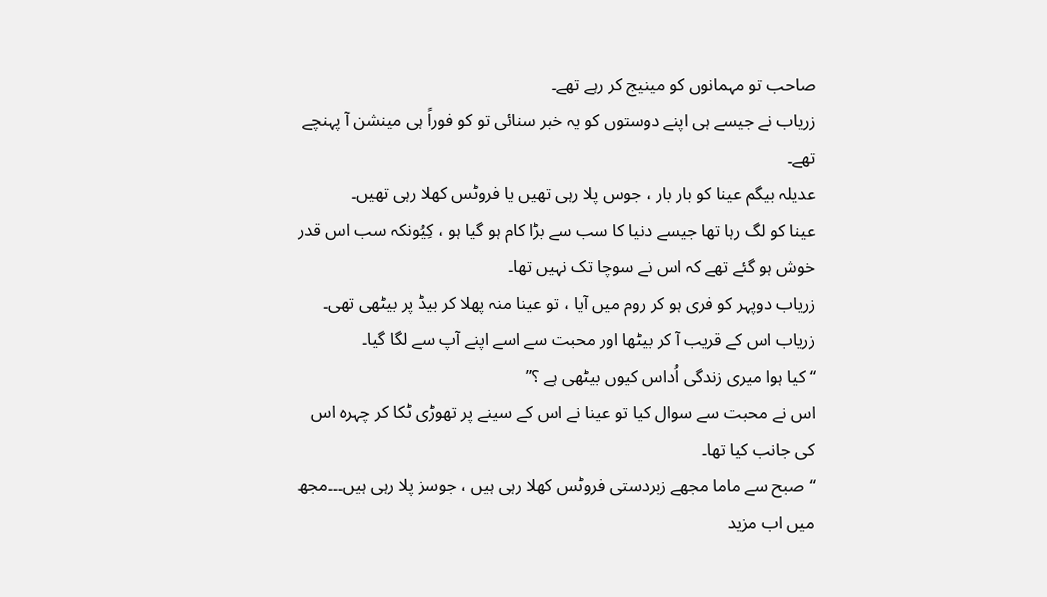صاحب تو مہمانوں کو مینیج کر رہے تھے۔
زریاب نے جیسے ہی اپنے دوستوں کو یہ خبر سنائی تو کو فوراً ہی مینشن آ پہنچے تھے۔
عدیلہ بیگم عینا کو بار بار ، جوس پلا رہی تھیں یا فروٹس کھلا رہی تھیں۔
عینا کو لگ رہا تھا جیسے دنیا کا سب سے بڑا کام ہو گیا ہو ، کِیُونکہ سب اس قدر خوش ہو گئے تھے کہ اس نے سوچا تک نہیں تھا۔
زریاب دوپہر کو فری ہو کر روم میں آیا ، تو عینا منہ پھلا کر بیڈ پر بیٹھی تھی۔
زریاب اس کے قریب آ کر بیٹھا اور محبت سے اسے اپنے آپ سے لگا گیا۔
“کیا ہوا میری زندگی اُداس کیوں بیٹھی ہے ؟”
اس نے محبت سے سوال کیا تو عینا نے اس کے سینے پر تھوڑی ٹکا کر چہرہ اس کی جانب کیا تھا۔
“صبح سے ماما مجھے زبردستی فروٹس کھلا رہی ہیں ، جوسز پلا رہی ہیں۔۔۔مجھ میں اب مزید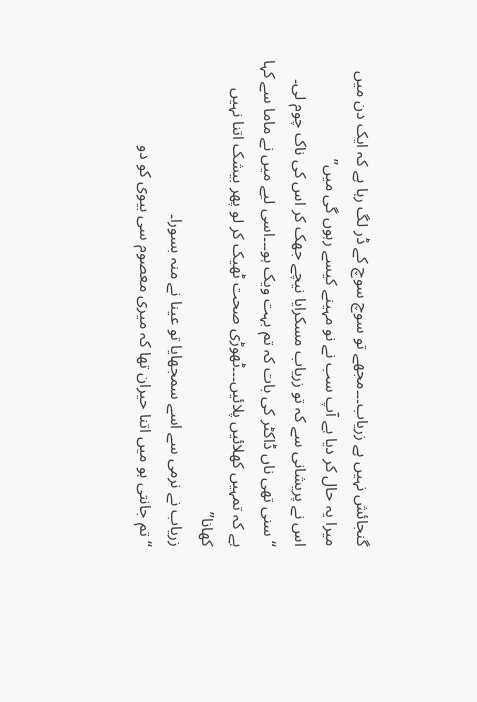گنجائش نہیں ہے زریاب۔۔۔مجھے تو سوچ سوچ کے ڈر لگ رہا ہے کہ ایک دن میں میرا یہ حال کر دیا ہے آپ سب نے نو مہینے کیسے رہوں گی میں”
اس نے پریشانی سے کہ تو زریاب مسکرایا نیچے جھک کر اس کی ناک چوم لی۔
“سنی تھی ناں ڈاکٹر کی بات کہ تم بہت ویک ہو۔۔۔اسی لیے میں نے ماما سے کہا ہے کہ تمہیں کھلائیں پلائیں۔۔۔ٹھوڑی صحت ٹھیک کر لو پھر بیشک اتنا نہیں کھانا”
زریاب نے نرمی سے اسے سمجھایا تو عینا نے منہ بسورا۔
“تم جانتی ہو میں اتنا حیران تھا کہ میری معصوم سی بیوی کو دو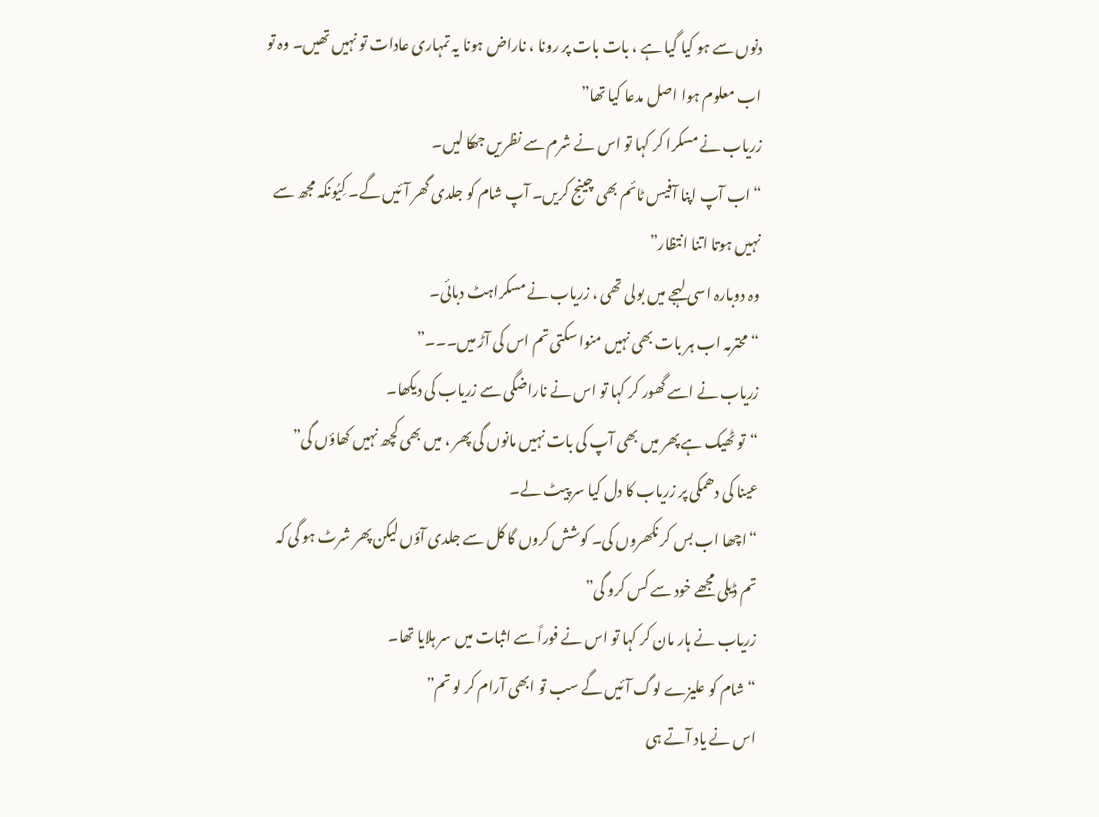دنوں سے ہو کیا گیا ہے ، بات بات پر رونا ، ناراض ہونا یہ تمہاری عادات تو نہیں تھیں۔ وہ تو اب معلوم ہوا اصل مدعا کیا تھا”
زریاب نے مسکرا کر کہا تو اس نے شرم سے نظریں جھکا لیں۔
“اب آپ اپنا آفیس ٹائم بھی چینج کریں۔ آپ شام کو جلدی گھر آئیں گے۔ کِیُونکہ مجھ سے نہیں ہوتا اتنا انتظار”
وہ دوبارہ اسی لہجے میں بولی تھی ، زریاب نے مسکراہٹ دبائی۔
“محترمہ اب ہر بات بھی نہیں منوا سکتی تم اس کی آڑ میں۔۔۔”
زریاب نے اسے گھور کر کہا تو اس نے ناراضگی سے زریاب کی دیکھا۔
“تو ٹھیک ہے پھر میں بھی آپ کی بات نہیں مانوں گی پھر ، میں بھی کچھ نہیں کھاؤں گی”
عینا کی دھمکی پر زریاب کا دل کیا سر پیٹ لے۔
“اچھا اب بس کر نکھروں کی۔ کوشش کروں گا کل سے جلدی آؤں لیکن پھر شرٹ ہو گی کہ تم ڈیلی مجھے خود سے کس کرو گی”
زریاب نے ہار مان کر کہا تو اس نے فوراً سے اثبات میں سر ہلایا تھا۔
“شام کو علیزے لوگ آئیں گے سب تو ابھی آرام کر لو تم”
اس نے یاد آتے ہی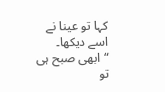کہا تو عینا نے اسے دیکھا۔
“ابھی صبح ہی تو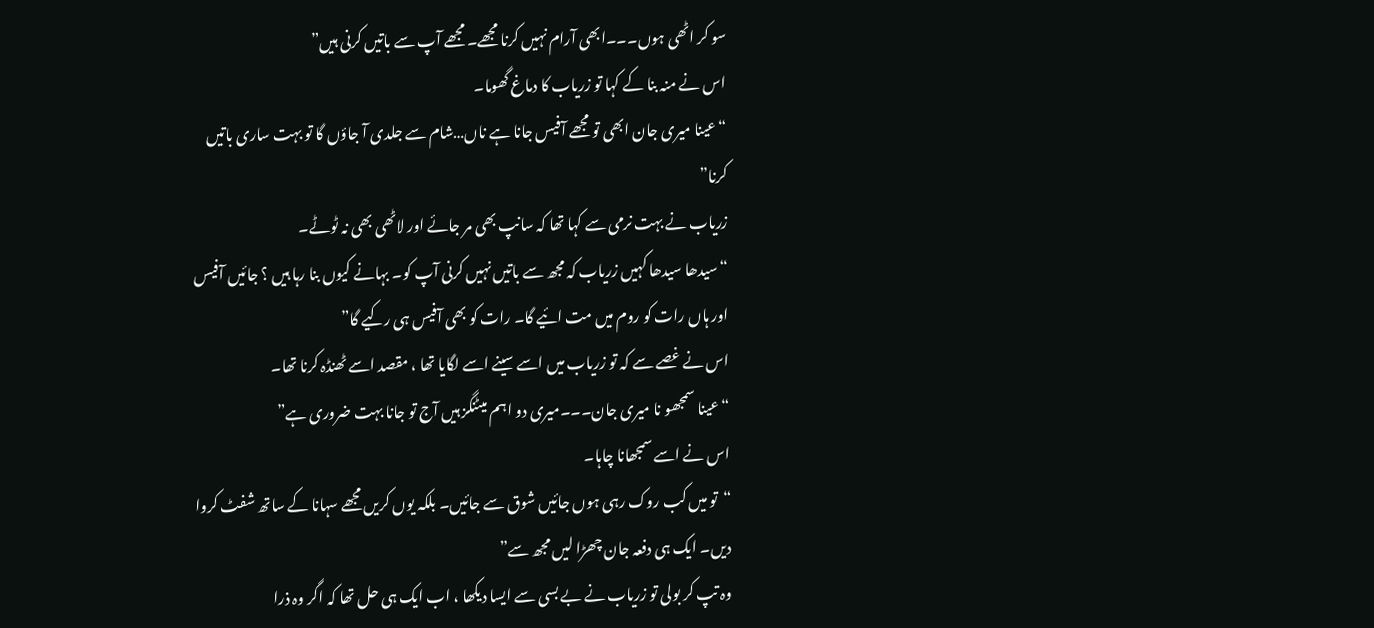سو کر اٹھی ہوں۔۔۔ابھی آرام نہیں کرنا مجھے۔ مجھے آپ سے باتیں کرنی ہیں”
اس نے منہ بنا کے کہا تو زریاب کا دماغ گھوما۔
“عینا میری جان ابھی تو مجھے آفیس جانا ہے ناں…شام سے جلدی آ جاؤں گا تو بہت ساری باتیں کرنا”
زریاب نے بہت نرمی سے کہا تھا کہ سانپ بھی مر جائے اور لاٹھی بھی نہ ٹوٹے۔
“سیدھا سیدھا کہیں زریاب کہ مجھ سے باتیں نہیں کرنی آپ کو۔ بہانے کیوں بنا رہا ہیں ؟ جائیں آفیس اور ہاں رات کو روم میں مت ائیے گا۔ رات کو بھی آفیس ہی رکیے گا”
اس نے غصے سے کہ تو زریاب میں اسے سینے اسے لگایا تھا ، مقصد اسے ٹھنڈہ کرنا تھا۔
“عینا سمجھو نا میری جان۔۔۔میری دو اہم میٹنگز ہیں آج تو جانا بہت ضروری ہے”
اس نے اسے سمجھانا چاہا۔
“تو میں کب روک رہی ہوں جائیں شوق سے جائیں۔ بلکہ یوں کریں مجھے سہانا کے ساتھ شفٹ کروا دیں۔ ایک ہی دفعہ جان چھڑا لیں مجھ سے”
وہ تپ کر بولی تو زریاب نے بے بسی سے ایسا دیکھا ، اب ایک ہی حل تھا کہ اگر وہ ذرا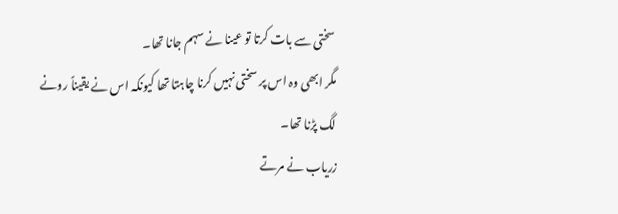سختی سے بات کرتا تو عینا نے سہم جانا تھا۔
مگر ابھی وہ اس پر سختی نہیں کرنا چاہتا تھا کیونکہ اس نے یقیناً رونے لگ پڑنا تھا۔
زریاب نے مرتے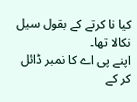کیا نا کرتے کے بقول سیل نکالا تھا۔
اپنے پی اے کا نمبر ڈائل کر کے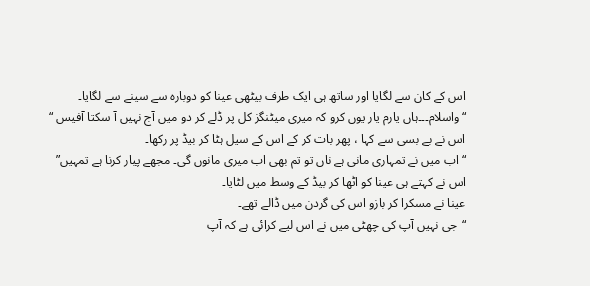اس کے کان سے لگایا اور ساتھ ہی ایک طرف بیٹھی عینا کو دوبارہ سے سینے سے لگایا۔
“واسلام۔۔۔ہاں یارم یار یوں کرو کہ میری میٹنگز کل پر ڈلے کر دو میں آج نہیں آ سکتا آفیس “
اس نے بے بسی سے کہا ، پھر بات کر کے اس کے سیل ہٹا کر بیڈ پر رکھا۔
“اب میں نے تمہاری مانی ہے ناں تو تم بھی اب میری مانوں گی۔ مجھے پیار کرنا ہے تمہیں”
اس نے کہتے ہی عینا کو اٹھا کر بیڈ کے وسط میں لٹایا۔
عینا نے مسکرا کر بازو اس کی گردن میں ڈالے تھے۔
“جی نہیں آپ کی چھٹی میں نے اس لیے کرائی ہے کہ آپ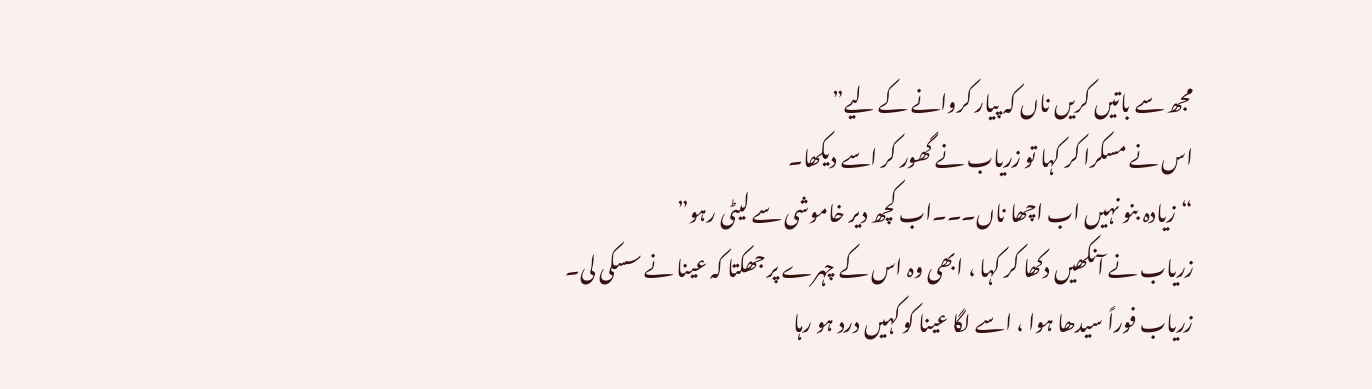مجھ سے باتیں کریں ناں کہ پیار کروانے کے لیے”
اس نے مسکرا کر کہا تو زریاب نے گھور کر اسے دیکھا۔
“زیادہ بنو نہیں اب اچھا ناں۔۔۔اب کچھ دیر خاموشی سے لیٹی رہو”
زریاب نے آنکھیں دکھا کر کہا ، ابھی وہ اس کے چہرے پر جھکتا کہ عینا نے سسکی لی۔
زریاب فوراً سیدھا ہوا ، اسے لگا عینا کو کہیں درد ہو رہا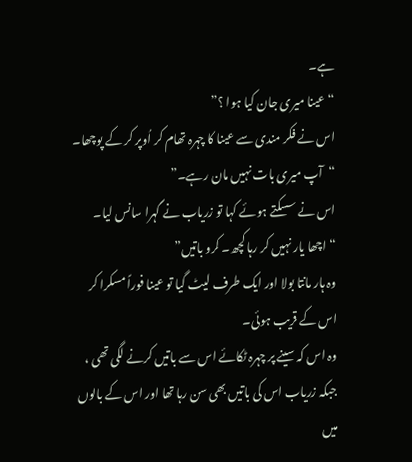ہے۔
“عینا میری جان کیا ہوا ؟”
اس نے فکر مندی سے عینا کا چہرہ تھام کر اُوپر کر کے پوچھا۔
“آپ میری بات نہیں مان رہے۔”
اس نے سسکتے ہوئے کہا تو زریاب نے گہرا سانس لیا۔
“اچھا یار نہیں کر رہا کچھ۔ کرو باتیں”
وہ ہار مانتا بولا اور ایک طرف لیٹ گیا تو عینا فوراً مسکرا کر اس کے قریب ہوئی۔
وہ اس کہ سینے پر چہرہ ٹکائے اس سے باتیں کرنے لگی تھی ، جبکہ زریاب اس کی باتیں بھی سن رہا تھا اور اس کے بالوں میں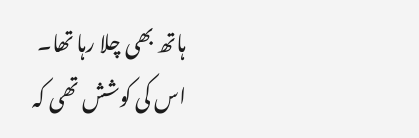ہاتھ بھی چلا رہا تھا۔
اس کی کوشش تھی کہ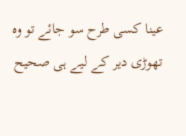عینا کسی طرح سو جائے تو وہ تھوڑی دیر کے لیے ہی صحیح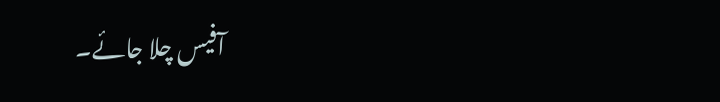آفیس چلا جائے۔